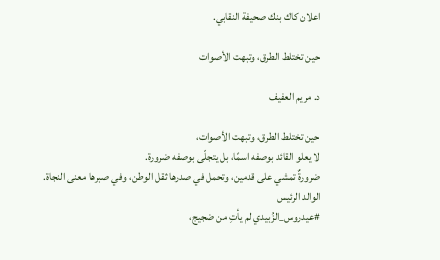اعلان كاك بنك صحيفة النقابي.

حين تختلط الطرق، وتبهت الأصوات

د. مريم العفيف

حين تختلط الطرق، وتبهت الأصوات،
لا يعلو القائد بوصفه اسمًا، بل يتجلّى بوصفه ضرورة.
ضرورةٌ تمشي على قدمين، وتحمل في صدرها ثقل الوطن، وفي صبرها معنى النجاة.
الوالد الرئيس
#عيدروس_الزُبيدي لم يأتِ من ضجيج،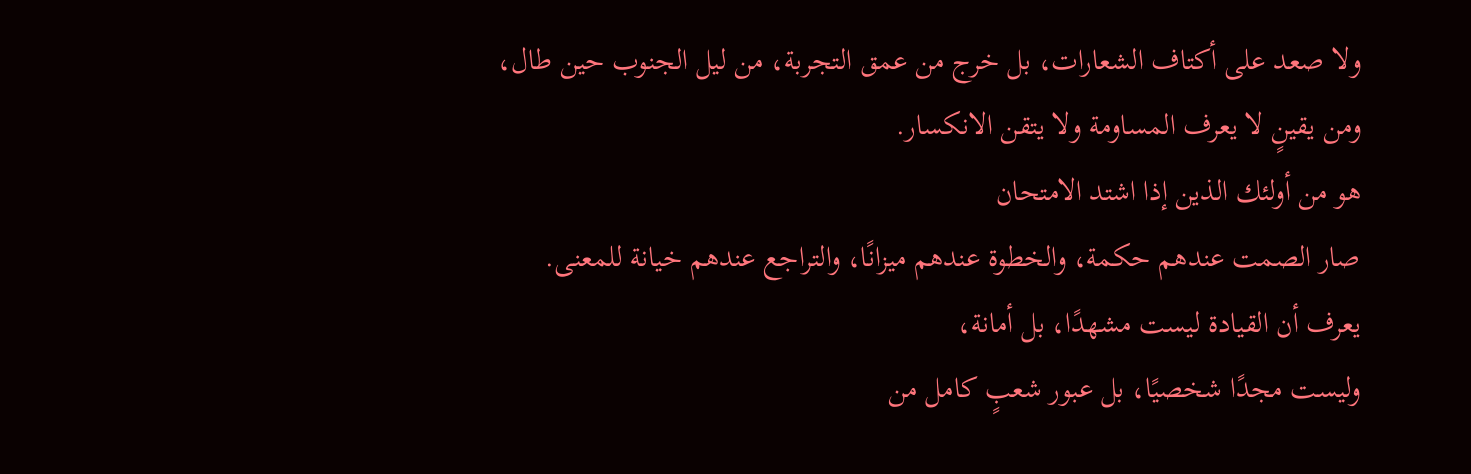ولا صعد على أكتاف الشعارات، بل خرج من عمق التجربة، من ليل الجنوب حين طال،
ومن يقينٍ لا يعرف المساومة ولا يتقن الانكسار.
هو من أولئك الذين إذا اشتد الامتحان
صار الصمت عندهم حكمة، والخطوة عندهم ميزانًا، والتراجع عندهم خيانة للمعنى.
يعرف أن القيادة ليست مشهدًا، بل أمانة،
وليست مجدًا شخصيًا، بل عبور شعبٍ كامل من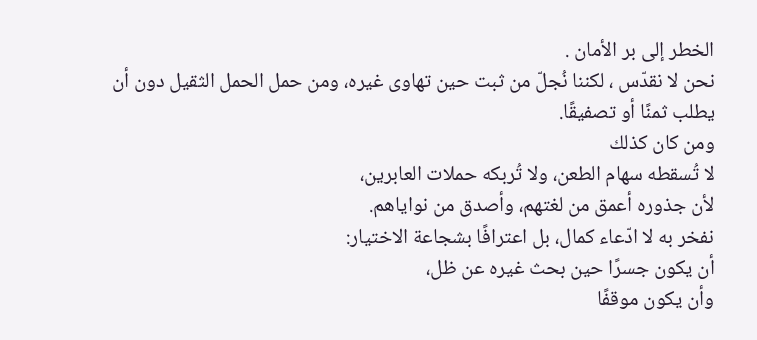الخطر إلى بر الأمان .
نحن لا نقدّس ، لكننا نُجلّ من ثبت حين تهاوى غيره، ومن حمل الحمل الثقيل دون أن يطلب ثمنًا أو تصفيقًا.
ومن كان كذلك
لا تُسقطه سهام الطعن، ولا تُربكه حملات العابرين،
لأن جذوره أعمق من لغتهم، وأصدق من نواياهم.
نفخر به لا ادّعاء كمال، بل اعترافًا بشجاعة الاختيار:
أن يكون جسرًا حين بحث غيره عن ظل،
وأن يكون موقفًا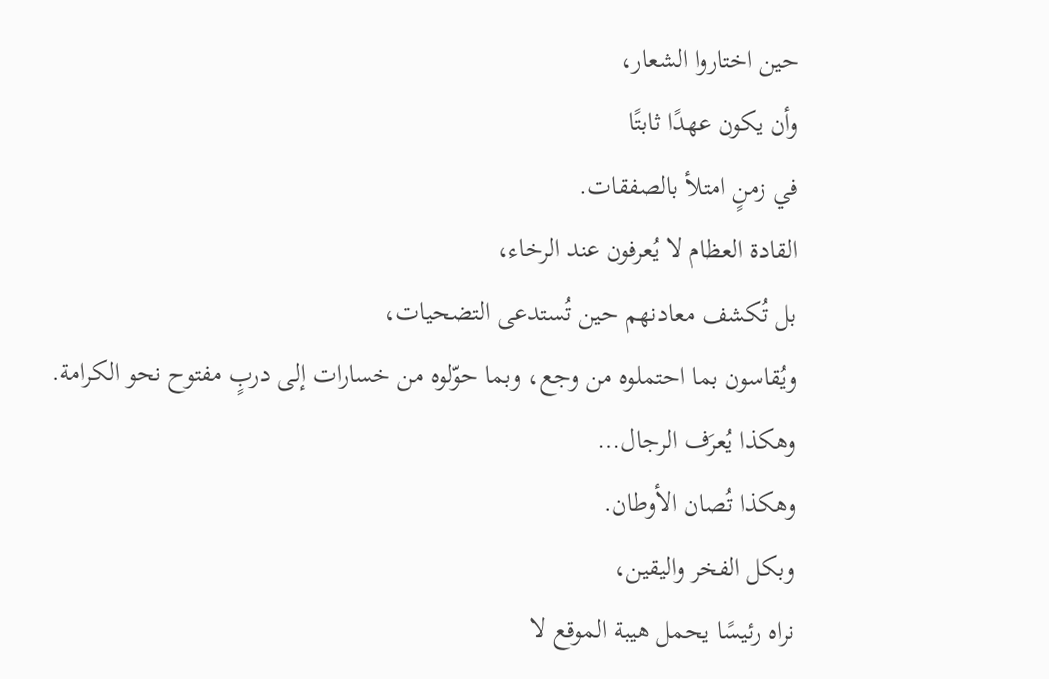حين اختاروا الشعار،
وأن يكون عهدًا ثابتًا
في زمنٍ امتلأ بالصفقات.
القادة العظام لا يُعرفون عند الرخاء،
بل تُكشف معادنهم حين تُستدعى التضحيات،
ويُقاسون بما احتملوه من وجع، وبما حوّلوه من خسارات إلى دربٍ مفتوح نحو الكرامة.
وهكذا يُعرَف الرجال…
وهكذا تُصان الأوطان.
وبكل الفخر واليقين،
نراه رئيسًا يحمل هيبة الموقع لا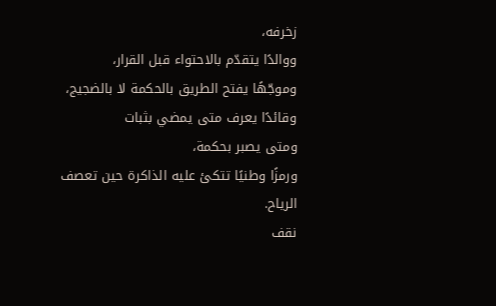زخرفه،
ووالدًا يتقدّم بالاحتواء قبل القرار،
وموجّهًا يفتح الطريق بالحكمة لا بالضجيج،
وقائدًا يعرف متى يمضي بثبات
ومتى يصبر بحكمة،
ورمزًا وطنيًا تتكئ عليه الذاكرة حين تعصف الرياح.
نقف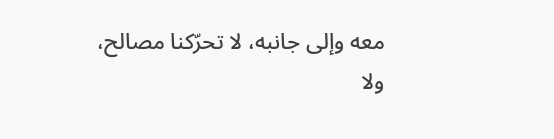معه وإلى جانبه، لا تحرّكنا مصالح،
ولا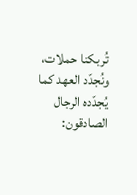تُربكنا حملات، ونُجدّد العهد كما يُجدّده الرجال الصادقون: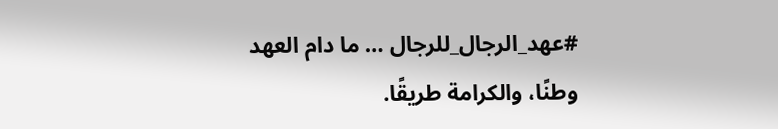#عهد_الرجال_للرجال … ما دام العهد وطنًا، والكرامة طريقًا.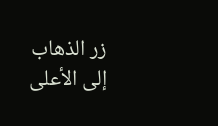زر الذهاب إلى الأعلى